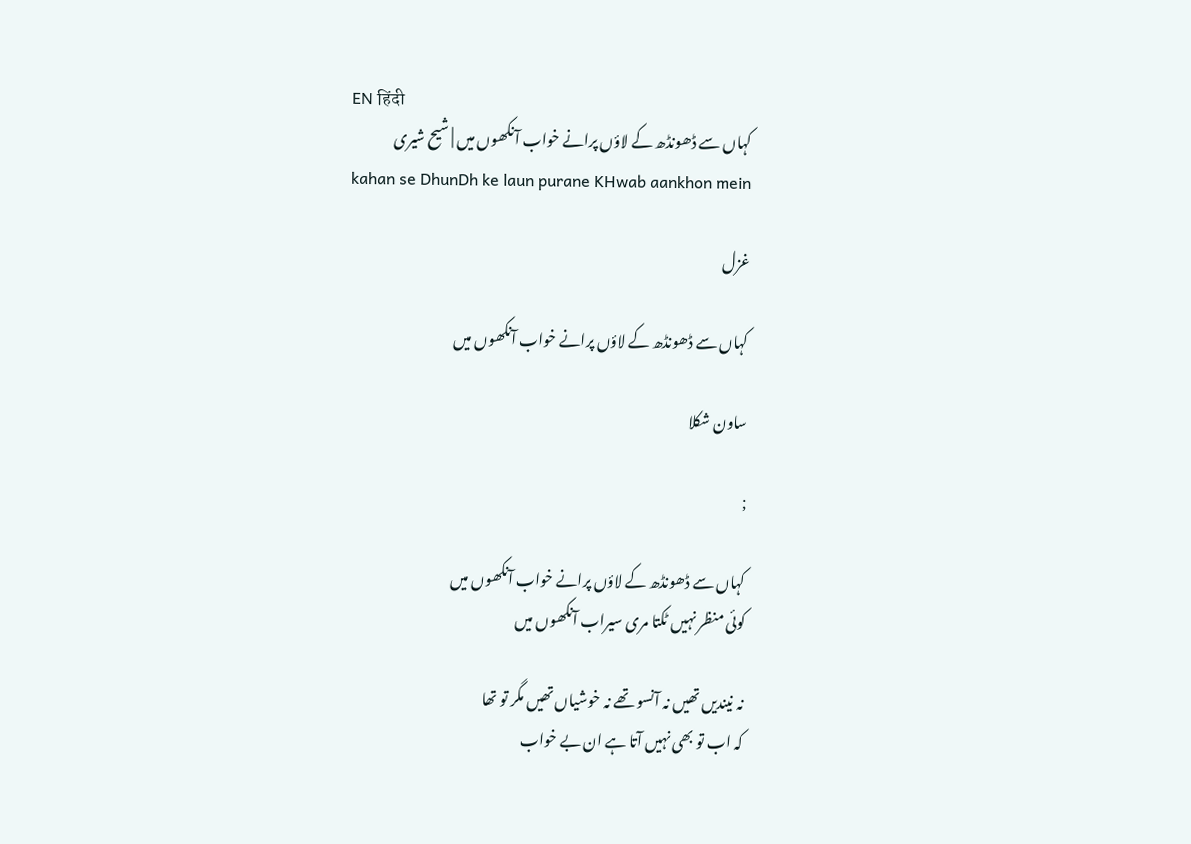EN हिंदी
کہاں سے ڈھونڈھ کے لاؤں پرانے خواب آنکھوں میں | شیح شیری
kahan se DhunDh ke laun purane KHwab aankhon mein

غزل

کہاں سے ڈھونڈھ کے لاؤں پرانے خواب آنکھوں میں

ساون شکلا

;

کہاں سے ڈھونڈھ کے لاؤں پرانے خواب آنکھوں میں
کوئی منظر نہیں ٹکتا مری سیراب آنکھوں میں

نہ نیندیں تھیں نہ آنسو تھے نہ خوشیاں تھیں مگر تو تھا
کہ اب تو بھی نہیں آتا ہے ان بے خواب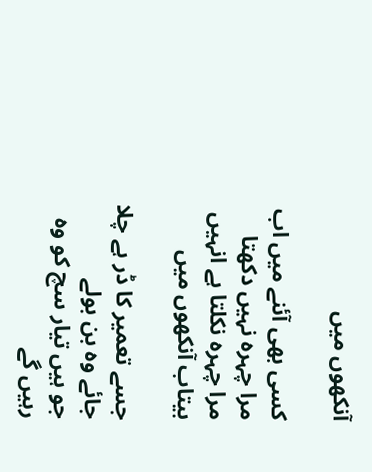آنکھوں میں

کسی بھی آئنے میں اب مرا چہرہ نہیں دکھتا
مرا چہرہ نکلتا ہے انہیں بیتاب آنکھوں میں

جسے تعمیر کا ڈر ہے چلا جائے وہ بن بولے
جو ہیں تیار سچ کو وہ رہیں گے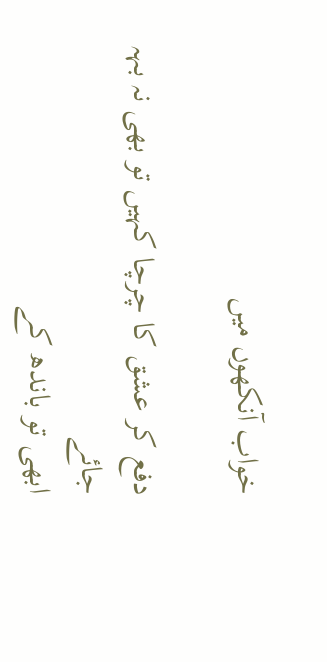خواب آنکھوں میں

دفع کر عشق کا چرچا کہیں تو بھی نہ بہہ جائے
ابھی تو باندھ کے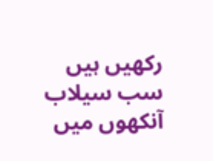رکھیں ہیں سب سیلاب آنکھوں میں